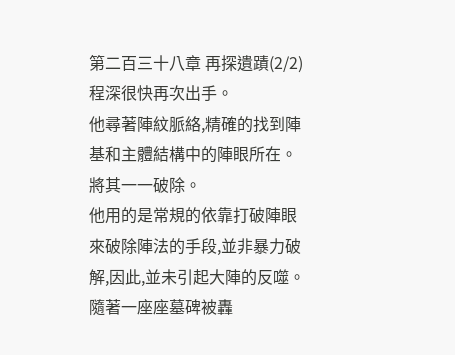第二百三十八章 再探遺蹟(2/2)
程深很快再次出手。
他尋著陣紋脈絡,精確的找到陣基和主體結構中的陣眼所在。
將其一一破除。
他用的是常規的依靠打破陣眼來破除陣法的手段,並非暴力破解,因此,並未引起大陣的反噬。
隨著一座座墓碑被轟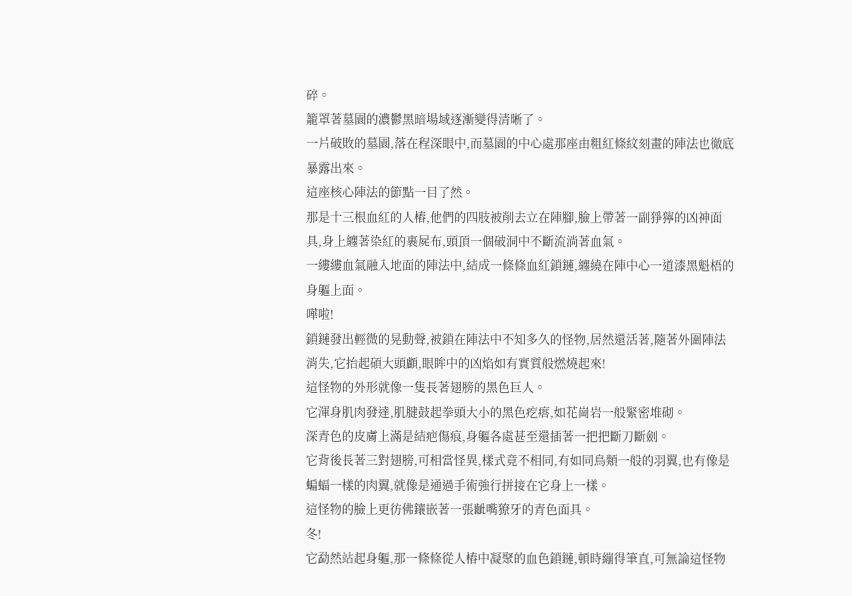碎。
籠罩著墓園的濃鬱黑暗場域逐漸變得清晰了。
一片破敗的墓園,落在程深眼中,而墓園的中心處那座由粗紅條紋刻畫的陣法也徹底暴露出來。
這座核心陣法的節點一目了然。
那是十三根血紅的人樁,他們的四肢被削去立在陣腳,臉上帶著一副猙獰的凶神面具,身上纏著染紅的裹屍布,頭頂一個破洞中不斷流淌著血氣。
一縷縷血氣融入地面的陣法中,結成一條條血紅鎖鏈,纏繞在陣中心一道漆黑魁梧的身軀上面。
嘩啦!
鎖鏈發出輕微的晃動聲,被鎖在陣法中不知多久的怪物,居然還活著,隨著外圍陣法消失,它抬起碩大頭顱,眼眸中的凶焰如有實質般燃燒起來!
這怪物的外形就像一隻長著翅膀的黑色巨人。
它渾身肌肉發達,肌腱鼓起拳頭大小的黑色疙瘩,如花崗岩一般緊密堆砌。
深青色的皮膚上滿是結疤傷痕,身軀各處甚至還插著一把把斷刀斷劍。
它背後長著三對翅膀,可相當怪異,樣式竟不相同,有如同鳥類一般的羽翼,也有像是蝙蝠一樣的肉翼,就像是通過手術強行拼接在它身上一樣。
這怪物的臉上更彷佛鑲嵌著一張齜嘴獠牙的青色面具。
冬!
它勐然站起身軀,那一條條從人樁中凝聚的血色鎖鏈,頓時繃得筆直,可無論這怪物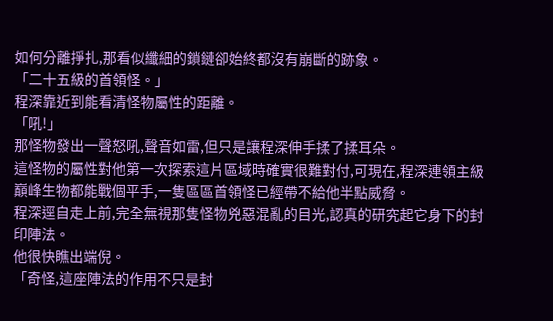如何分離掙扎,那看似纖細的鎖鏈卻始終都沒有崩斷的跡象。
「二十五級的首領怪。」
程深靠近到能看清怪物屬性的距離。
「吼!」
那怪物發出一聲怒吼,聲音如雷,但只是讓程深伸手揉了揉耳朵。
這怪物的屬性對他第一次探索這片區域時確實很難對付,可現在,程深連領主級巔峰生物都能戰個平手,一隻區區首領怪已經帶不給他半點威脅。
程深逕自走上前,完全無視那隻怪物兇惡混亂的目光,認真的研究起它身下的封印陣法。
他很快瞧出端倪。
「奇怪,這座陣法的作用不只是封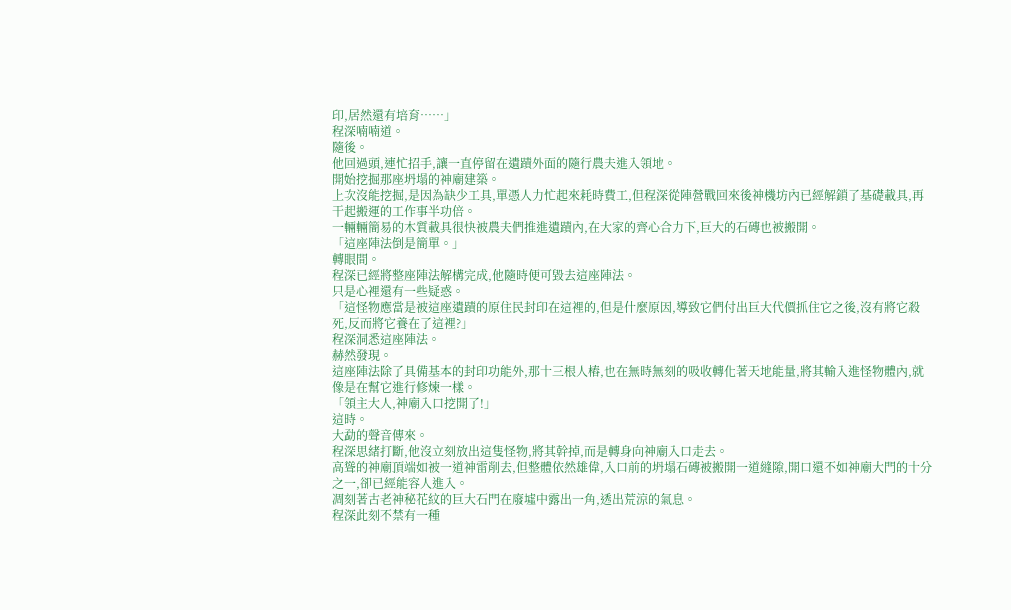印,居然還有培育……」
程深喃喃道。
隨後。
他回過頭,連忙招手,讓一直停留在遺蹟外面的隨行農夫進入領地。
開始挖掘那座坍塌的神廟建築。
上次沒能挖掘,是因為缺少工具,單憑人力忙起來耗時費工,但程深從陣營戰回來後神機坊內已經解鎖了基礎載具,再干起搬運的工作事半功倍。
一輛輛簡易的木質載具很快被農夫們推進遺蹟內,在大家的齊心合力下,巨大的石磚也被搬開。
「這座陣法倒是簡單。」
轉眼間。
程深已經將整座陣法解構完成,他隨時便可毀去這座陣法。
只是心裡還有一些疑惑。
「這怪物應當是被這座遺蹟的原住民封印在這裡的,但是什麼原因,導致它們付出巨大代價抓住它之後,沒有將它殺死,反而將它養在了這裡?」
程深洞悉這座陣法。
赫然發現。
這座陣法除了具備基本的封印功能外,那十三根人樁,也在無時無刻的吸收轉化著天地能量,將其輸入進怪物體內,就像是在幫它進行修煉一樣。
「領主大人,神廟入口挖開了!」
這時。
大勐的聲音傳來。
程深思緒打斷,他沒立刻放出這隻怪物,將其幹掉,而是轉身向神廟入口走去。
高聳的神廟頂端如被一道神雷削去,但整體依然雄偉,入口前的坍塌石磚被搬開一道縫隙,開口還不如神廟大門的十分之一,卻已經能容人進入。
凋刻著古老神秘花紋的巨大石門在廢墟中露出一角,透出荒涼的氣息。
程深此刻不禁有一種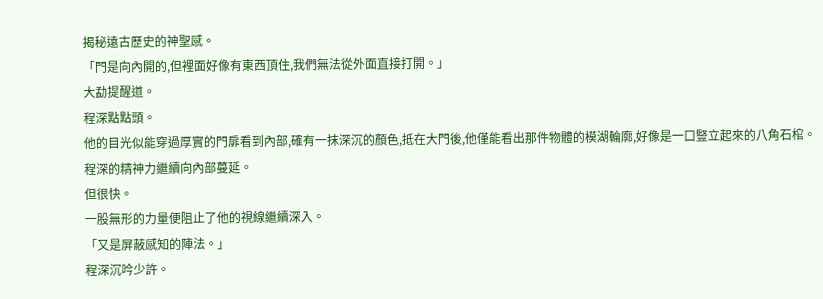揭秘遠古歷史的神聖感。
「門是向內開的,但裡面好像有東西頂住,我們無法從外面直接打開。」
大勐提醒道。
程深點點頭。
他的目光似能穿過厚實的門扉看到內部,確有一抹深沉的顏色,抵在大門後,他僅能看出那件物體的模湖輪廓,好像是一口豎立起來的八角石棺。
程深的精神力繼續向內部蔓延。
但很快。
一股無形的力量便阻止了他的視線繼續深入。
「又是屏蔽感知的陣法。」
程深沉吟少許。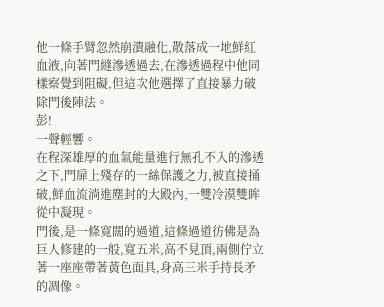他一條手臂忽然崩潰融化,散落成一地鮮紅血液,向著門縫滲透過去,在滲透過程中他同樣察覺到阻礙,但這次他選擇了直接暴力破除門後陣法。
彭!
一聲輕響。
在程深雄厚的血氣能量進行無孔不入的滲透之下,門扉上殘存的一絲保護之力,被直接捅破,鮮血流淌進塵封的大殿內,一雙冷漠雙眸從中凝現。
門後,是一條寬闊的過道,這條過道彷佛是為巨人修建的一般,寬五米,高不見頂,兩側佇立著一座座帶著黃色面具,身高三米手持長矛的凋像。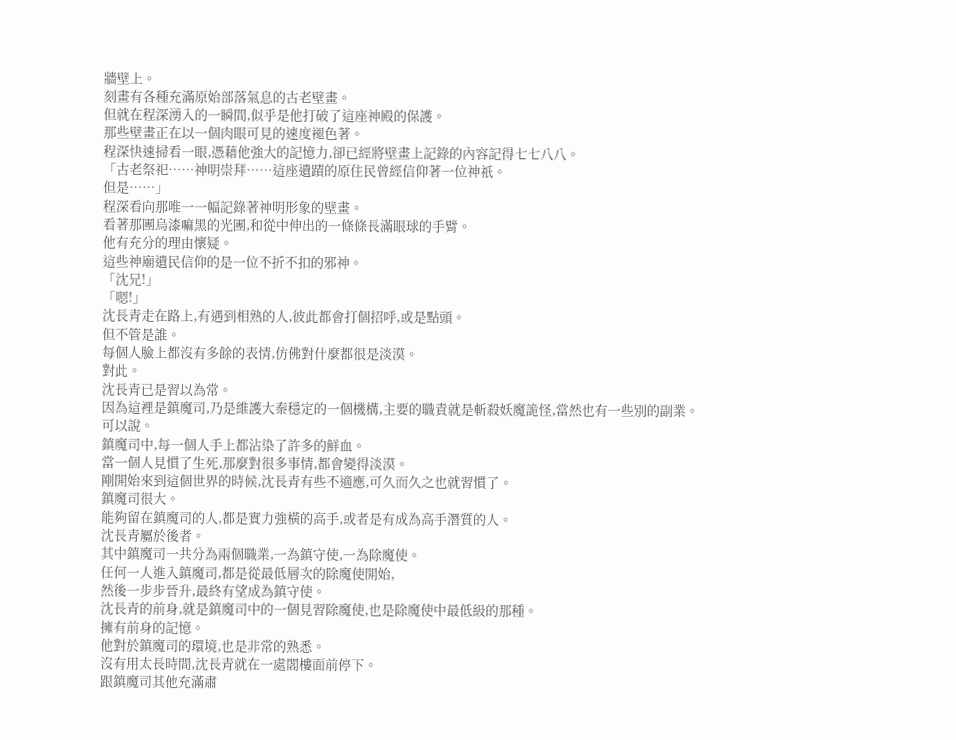牆壁上。
刻畫有各種充滿原始部落氣息的古老壁畫。
但就在程深湧入的一瞬間,似乎是他打破了這座神殿的保護。
那些壁畫正在以一個肉眼可見的速度褪色著。
程深快速掃看一眼,憑藉他強大的記憶力,卻已經將壁畫上記錄的內容記得七七八八。
「古老祭祀……神明崇拜……這座遺蹟的原住民曾經信仰著一位神祇。
但是……」
程深看向那唯一一幅記錄著神明形象的壁畫。
看著那團烏漆嘛黑的光團,和從中伸出的一條條長滿眼球的手臂。
他有充分的理由懷疑。
這些神廟遺民信仰的是一位不折不扣的邪神。
「沈兄!」
「嗯!」
沈長青走在路上,有遇到相熟的人,彼此都會打個招呼,或是點頭。
但不管是誰。
每個人臉上都沒有多餘的表情,仿佛對什麼都很是淡漠。
對此。
沈長青已是習以為常。
因為這裡是鎮魔司,乃是維護大秦穩定的一個機構,主要的職責就是斬殺妖魔詭怪,當然也有一些別的副業。
可以說。
鎮魔司中,每一個人手上都沾染了許多的鮮血。
當一個人見慣了生死,那麼對很多事情,都會變得淡漠。
剛開始來到這個世界的時候,沈長青有些不適應,可久而久之也就習慣了。
鎮魔司很大。
能夠留在鎮魔司的人,都是實力強橫的高手,或者是有成為高手潛質的人。
沈長青屬於後者。
其中鎮魔司一共分為兩個職業,一為鎮守使,一為除魔使。
任何一人進入鎮魔司,都是從最低層次的除魔使開始,
然後一步步晉升,最終有望成為鎮守使。
沈長青的前身,就是鎮魔司中的一個見習除魔使,也是除魔使中最低級的那種。
擁有前身的記憶。
他對於鎮魔司的環境,也是非常的熟悉。
沒有用太長時間,沈長青就在一處閣樓面前停下。
跟鎮魔司其他充滿肅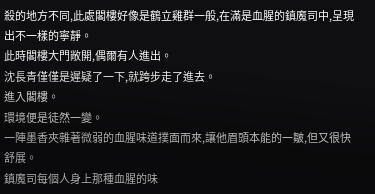殺的地方不同,此處閣樓好像是鶴立雞群一般,在滿是血腥的鎮魔司中,呈現出不一樣的寧靜。
此時閣樓大門敞開,偶爾有人進出。
沈長青僅僅是遲疑了一下,就跨步走了進去。
進入閣樓。
環境便是徒然一變。
一陣墨香夾雜著微弱的血腥味道撲面而來,讓他眉頭本能的一皺,但又很快舒展。
鎮魔司每個人身上那種血腥的味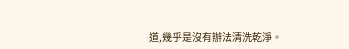道,幾乎是沒有辦法清洗乾淨。